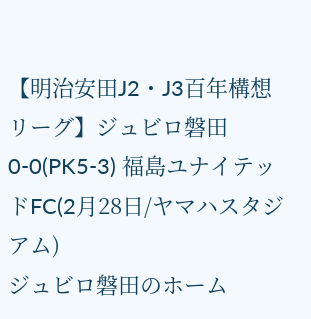【明治安田J2・J3百年構想リーグ】ジュビロ磐田 0-0(PK5-3) 福島ユナイテッドFC(2月28日/ヤマハスタジアム)
ジュビロ磐田のホーム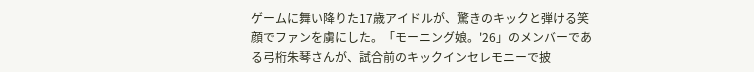ゲームに舞い降りた17歳アイドルが、驚きのキックと弾ける笑顔でファンを虜にした。「モーニング娘。'26」のメンバーである弓桁朱琴さんが、試合前のキックインセレモニーで披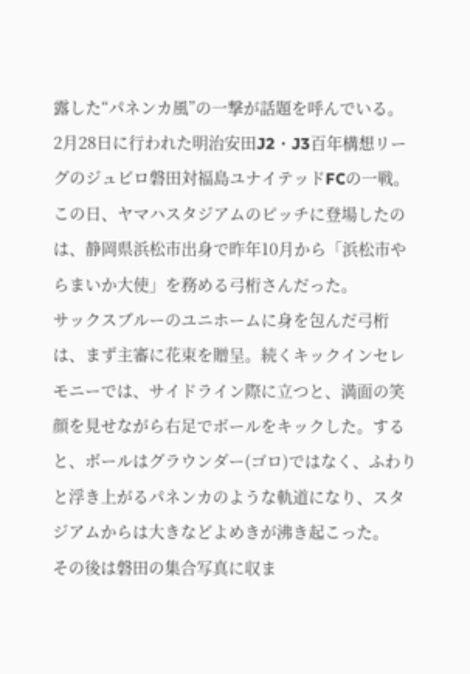露した“パネンカ風”の一撃が話題を呼んでいる。
2月28日に行われた明治安田J2・J3百年構想リーグのジュビロ磐田対福島ユナイテッドFCの一戦。この日、ヤマハスタジアムのピッチに登場したのは、静岡県浜松市出身で昨年10月から「浜松市やらまいか大使」を務める弓桁さんだった。
サックスブルーのユニホームに身を包んだ弓桁は、まず主審に花束を贈呈。続くキックインセレモニーでは、サイドライン際に立つと、満面の笑顔を見せながら右足でボールをキックした。すると、ボールはグラウンダー(ゴロ)ではなく、ふわりと浮き上がるパネンカのような軌道になり、スタジアムからは大きなどよめきが沸き起こった。
その後は磐田の集合写真に収ま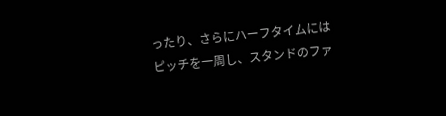ったり、さらにハーフタイムにはピッチを一周し、スタンドのファ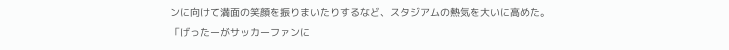ンに向けて満面の笑顔を振りまいたりするなど、スタジアムの熱気を大いに高めた。
「げったーがサッカーファンに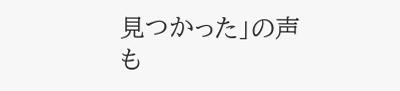見つかった」の声も